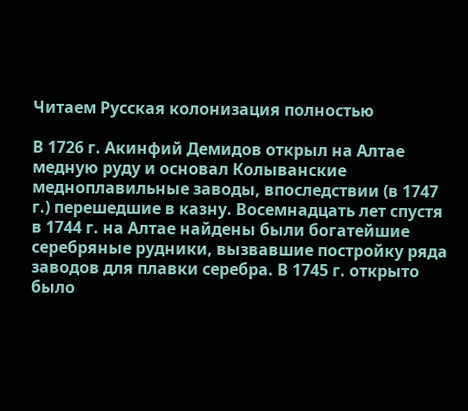Читаем Русская колонизация полностью

В 1726 г. Акинфий Демидов открыл на Алтае медную руду и основал Колыванские медноплавильные заводы, впоследствии (в 1747 г.) перешедшие в казну. Восемнадцать лет спустя в 1744 г. на Алтае найдены были богатейшие серебряные рудники, вызвавшие постройку ряда заводов для плавки серебра. В 1745 г. открыто было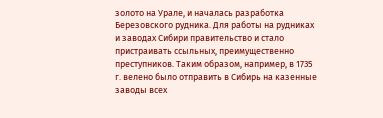золото на Урале, и началась разработка Березовского рудника. Для работы на рудниках и заводах Сибири правительство и стало пристраивать ссыльных, преимущественно преступников. Таким образом, например, в 1735 г. велено было отправить в Сибирь на казенные заводы всех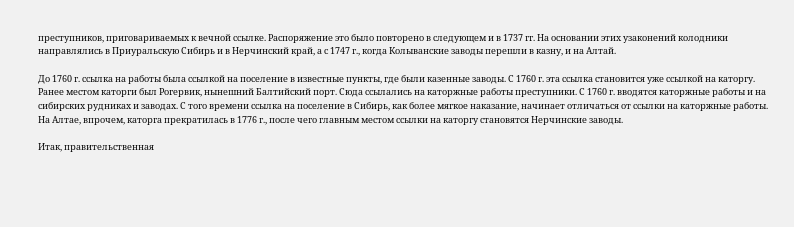преступников, приговариваемых к вечной ссылке. Распоряжение это было повторено в следующем и в 1737 гг. На основании этих узаконений колодники направлялись в Приуральскую Сибирь и в Нерчинский край, а с 1747 г., когда Колыванские заводы перешли в казну, и на Алтай.

До 1760 г. ссылка на работы была ссылкой на поселение в известные пункты, где были казенные заводы. С 1760 г. эта ссылка становится уже ссылкой на каторгу. Ранее местом каторги был Рогервик, нынешний Балтийский порт. Сюда ссылались на каторжные работы преступники. С 1760 г. вводятся каторжные работы и на сибирских рудниках и заводах. С того времени ссылка на поселение в Сибирь, как более мягкое наказание, начинает отличаться от ссылки на каторжные работы. На Алтае, впрочем, каторга прекратилась в 1776 г., после чего главным местом ссылки на каторгу становятся Нерчинские заводы.

Итак, правительственная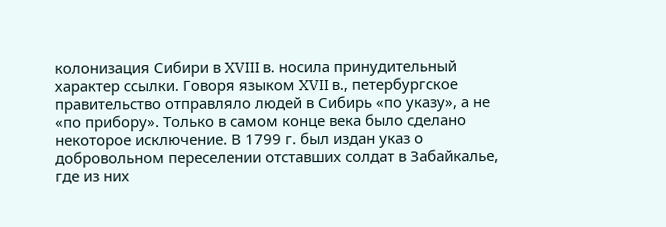колонизация Сибири в XVIII в. носила принудительный характер ссылки. Говоря языком XVII в., петербургское правительство отправляло людей в Сибирь «по указу», а не «по прибору». Только в самом конце века было сделано некоторое исключение. В 1799 г. был издан указ о добровольном переселении отставших солдат в Забайкалье, где из них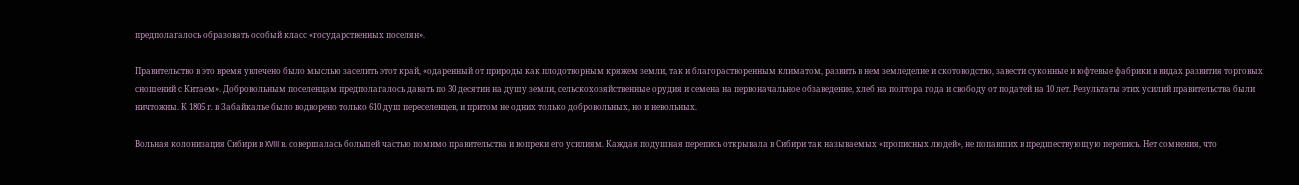предполагалось образовать особый класс «государственных поселян».

Правительство в это время увлечено было мыслью заселить этот край, «одаренный от природы как плодотворным кряжем земли, так и благорастворенным климатом, развить в нем земледелие и скотоводство, завести суконные и юфтевые фабрики в видах развития торговых сношений с Китаем». Добровольным поселенцам предполагалось давать по 30 десятин на душу земли, сельскохозяйственные орудия и семена на первоначальное обзаведение, хлеб на полтора года и свободу от податей на 10 лет. Результаты этих усилий правительства были ничтожны. К 1805 г. в Забайкалье было водворено только 610 душ переселенцев, и притом не одних только добровольных, но и невольных.

Вольная колонизация Сибири в XVIII в. совершалась большей частью помимо правительства и вопреки его усилиям. Каждая подушная перепись открывала в Сибири так называемых «прописных людей», не попавших в предшествующую перепись. Нет сомнения, что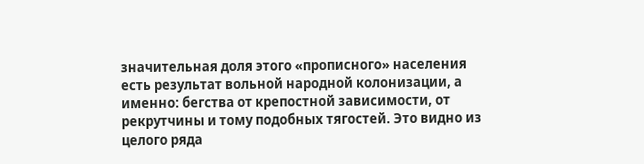значительная доля этого «прописного» населения есть результат вольной народной колонизации, а именно: бегства от крепостной зависимости, от рекрутчины и тому подобных тягостей. Это видно из целого ряда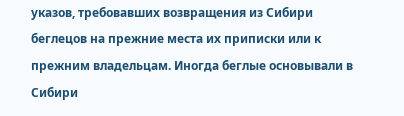указов, требовавших возвращения из Сибири беглецов на прежние места их приписки или к прежним владельцам. Иногда беглые основывали в Сибири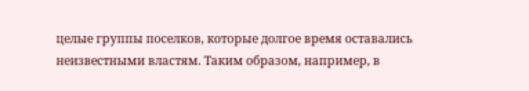целые группы поселков, которые долгое время оставались неизвестными властям. Таким образом, например, в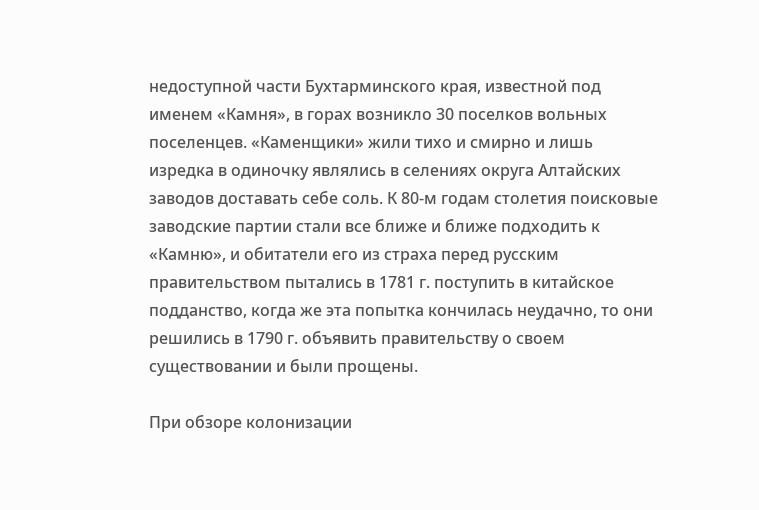недоступной части Бухтарминского края, известной под именем «Камня», в горах возникло 30 поселков вольных поселенцев. «Каменщики» жили тихо и смирно и лишь изредка в одиночку являлись в селениях округа Алтайских заводов доставать себе соль. К 80-м годам столетия поисковые заводские партии стали все ближе и ближе подходить к «Камню», и обитатели его из страха перед русским правительством пытались в 1781 г. поступить в китайское подданство, когда же эта попытка кончилась неудачно, то они решились в 1790 г. объявить правительству о своем существовании и были прощены.

При обзоре колонизации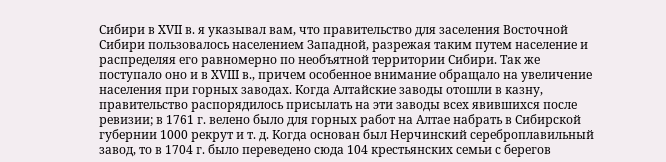Сибири в XVII в. я указывал вам, что правительство для заселения Восточной Сибири пользовалось населением Западной, разрежая таким путем население и распределяя его равномерно по необъятной территории Сибири. Так же поступало оно и в XVIII в., причем особенное внимание обращало на увеличение населения при горных заводах. Когда Алтайские заводы отошли в казну, правительство распорядилось присылать на эти заводы всех явившихся после ревизии; в 1761 г. велено было для горных работ на Алтае набрать в Сибирской губернии 1000 рекрут и т. д. Когда основан был Нерчинский сереброплавильный завод, то в 1704 г. было переведено сюда 104 крестьянских семьи с берегов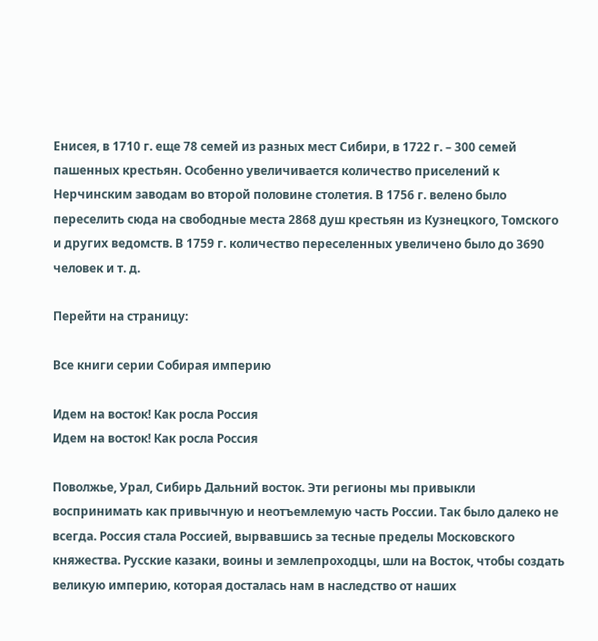Енисея, в 1710 г. еще 78 семей из разных мест Сибири, в 1722 г. – 300 семей пашенных крестьян. Особенно увеличивается количество приселений к Нерчинским заводам во второй половине столетия. В 1756 г. велено было переселить сюда на свободные места 2868 душ крестьян из Кузнецкого, Томского и других ведомств. В 1759 г. количество переселенных увеличено было до 3690 человек и т. д.

Перейти на страницу:

Все книги серии Собирая империю

Идем на восток! Как росла Россия
Идем на восток! Как росла Россия

Поволжье, Урал, Сибирь Дальний восток. Эти регионы мы привыкли воспринимать как привычную и неотъемлемую часть России. Так было далеко не всегда. Россия стала Россией, вырвавшись за тесные пределы Московского княжества. Русские казаки, воины и землепроходцы, шли на Восток, чтобы создать великую империю, которая досталась нам в наследство от наших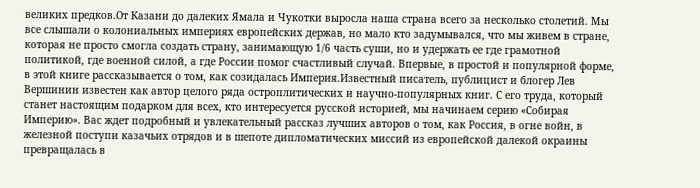великих предков.От Казани до далеких Ямала и Чукотки выросла наша страна всего за несколько столетий. Мы все слышали о колониальных империях европейских держав, но мало кто задумывался, что мы живем в стране, которая не просто смогла создать страну, занимающую 1/6 часть суши, но и удержать ее где грамотной политикой, где военной силой, а где России помог счастливый случай. Впервые, в простой и популярной форме, в этой книге рассказывается о том, как созидалась Империя.Известный писатель, публицист и блогер Лев Вершинин известен как автор целого ряда остроплитических и научно-популярных книг. С его труда, который станет настоящим подарком для всех, кто интересуется русской историей, мы начинаем серию «Собирая Империю». Вас ждет подробный и увлекательный рассказ лучших авторов о том, как Россия, в огне войн, в железной поступи казачьих отрядов и в шепоте дипломатических миссий из европейской далекой окраины превращалась в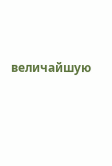величайшую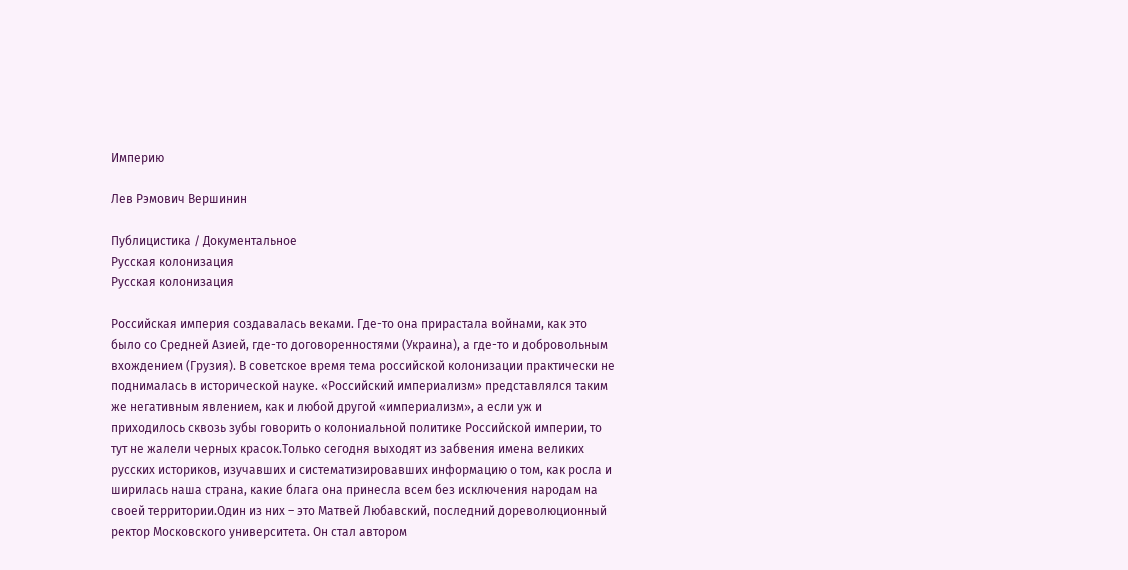Империю

Лев Рэмович Вершинин

Публицистика / Документальное
Русская колонизация
Русская колонизация

Российская империя создавалась веками. Где-то она прирастала войнами, как это было со Средней Азией, где-то договоренностями (Украина), а где-то и добровольным вхождением (Грузия). В советское время тема российской колонизации практически не поднималась в исторической науке. «Российский империализм» представлялся таким же негативным явлением, как и любой другой «империализм», а если уж и приходилось сквозь зубы говорить о колониальной политике Российской империи, то тут не жалели черных красок.Только сегодня выходят из забвения имена великих русских историков, изучавших и систематизировавших информацию о том, как росла и ширилась наша страна, какие блага она принесла всем без исключения народам на своей территории.Один из них – это Матвей Любавский, последний дореволюционный ректор Московского университета. Он стал автором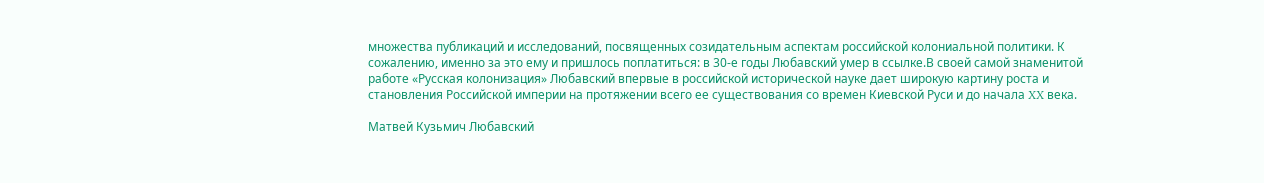множества публикаций и исследований, посвященных созидательным аспектам российской колониальной политики. К сожалению, именно за это ему и пришлось поплатиться: в 30-е годы Любавский умер в ссылке.В своей самой знаменитой работе «Русская колонизация» Любавский впервые в российской исторической науке дает широкую картину роста и становления Российской империи на протяжении всего ее существования со времен Киевской Руси и до начала XX века.

Матвей Кузьмич Любавский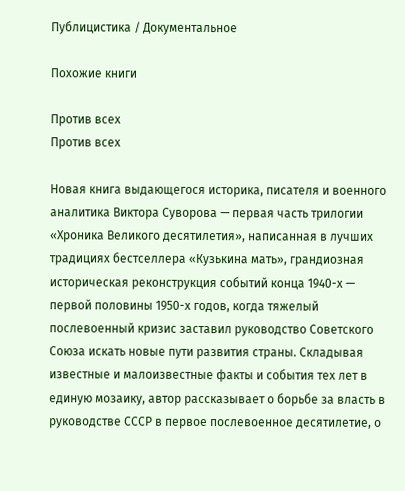Публицистика / Документальное

Похожие книги

Против всех
Против всех

Новая книга выдающегося историка, писателя и военного аналитика Виктора Суворова — первая часть трилогии «Хроника Великого десятилетия», написанная в лучших традициях бестселлера «Кузькина мать», грандиозная историческая реконструкция событий конца 1940-х — первой половины 1950-х годов, когда тяжелый послевоенный кризис заставил руководство Советского Союза искать новые пути развития страны. Складывая известные и малоизвестные факты и события тех лет в единую мозаику, автор рассказывает о борьбе за власть в руководстве СССР в первое послевоенное десятилетие, о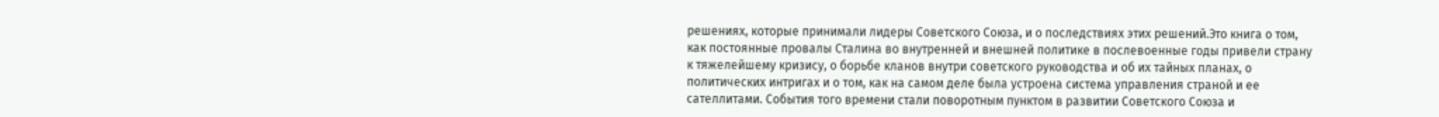решениях, которые принимали лидеры Советского Союза, и о последствиях этих решений.Это книга о том, как постоянные провалы Сталина во внутренней и внешней политике в послевоенные годы привели страну к тяжелейшему кризису, о борьбе кланов внутри советского руководства и об их тайных планах, о политических интригах и о том, как на самом деле была устроена система управления страной и ее сателлитами. События того времени стали поворотным пунктом в развитии Советского Союза и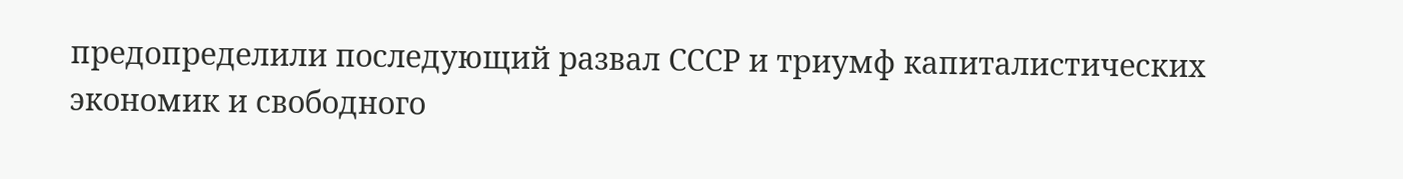предопределили последующий развал СССР и триумф капиталистических экономик и свободного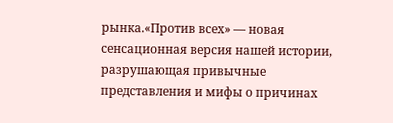рынка.«Против всех» — новая сенсационная версия нашей истории, разрушающая привычные представления и мифы о причинах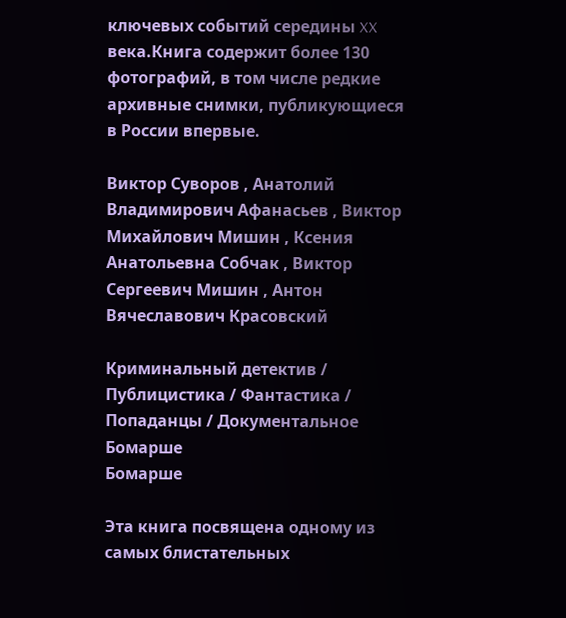ключевых событий середины XX века.Книга содержит более 130 фотографий, в том числе редкие архивные снимки, публикующиеся в России впервые.

Виктор Суворов , Анатолий Владимирович Афанасьев , Виктор Михайлович Мишин , Ксения Анатольевна Собчак , Виктор Сергеевич Мишин , Антон Вячеславович Красовский

Криминальный детектив / Публицистика / Фантастика / Попаданцы / Документальное
Бомарше
Бомарше

Эта книга посвящена одному из самых блистательных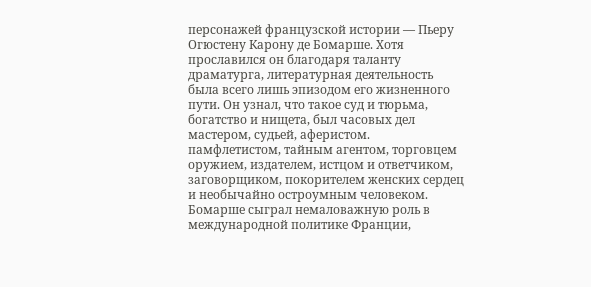персонажей французской истории — Пьеру Огюстену Карону де Бомарше. Хотя прославился он благодаря таланту драматурга, литературная деятельность была всего лишь эпизодом его жизненного пути. Он узнал, что такое суд и тюрьма, богатство и нищета, был часовых дел мастером, судьей, аферистом. памфлетистом, тайным агентом, торговцем оружием, издателем, истцом и ответчиком, заговорщиком, покорителем женских сердец и необычайно остроумным человеком. Бомарше сыграл немаловажную роль в международной политике Франции,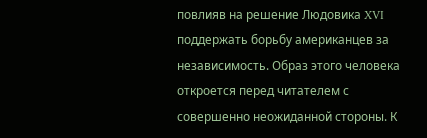повлияв на решение Людовика XVI поддержать борьбу американцев за независимость. Образ этого человека откроется перед читателем с совершенно неожиданной стороны. К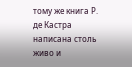тому же книга Р. де Кастра написана столь живо и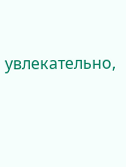увлекательно,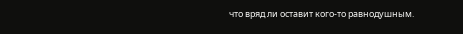что вряд ли оставит кого-то равнодушным.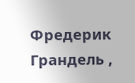Фредерик Грандель ,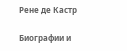Рене де Кастр

Биографии и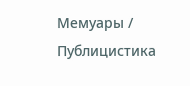Мемуары / Публицистика